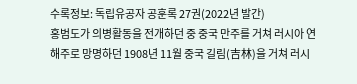수록정보: 독립유공자 공훈록 27권(2022년 발간)
홍범도가 의병활동을 전개하던 중 중국 만주를 거쳐 러시아 연해주로 망명하던 1908년 11월 중국 길림(吉林)을 거쳐 러시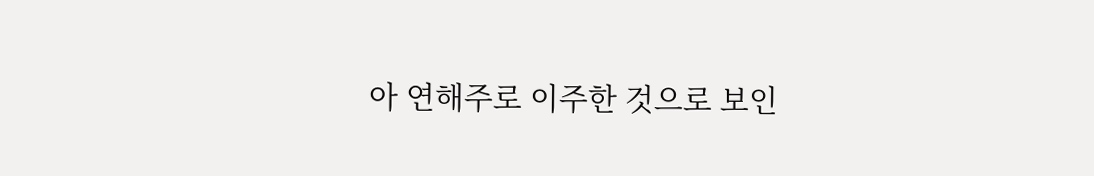아 연해주로 이주한 것으로 보인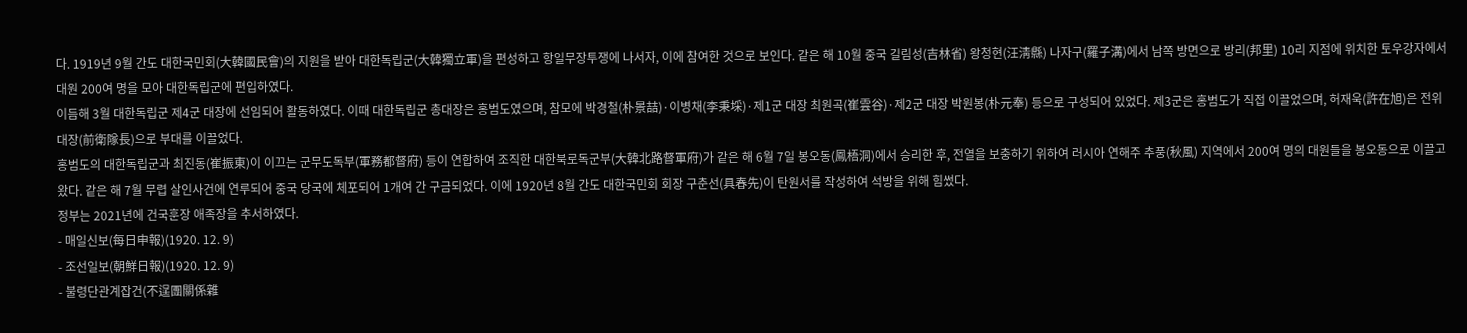다. 1919년 9월 간도 대한국민회(大韓國民會)의 지원을 받아 대한독립군(大韓獨立軍)을 편성하고 항일무장투쟁에 나서자, 이에 참여한 것으로 보인다. 같은 해 10월 중국 길림성(吉林省) 왕청현(汪淸縣) 나자구(羅子溝)에서 남쪽 방면으로 방리(邦里) 10리 지점에 위치한 토우강자에서 대원 200여 명을 모아 대한독립군에 편입하였다.
이듬해 3월 대한독립군 제4군 대장에 선임되어 활동하였다. 이때 대한독립군 총대장은 홍범도였으며, 참모에 박경철(朴景喆)·이병채(李秉埰)·제1군 대장 최원곡(崔雲谷)·제2군 대장 박원봉(朴元奉) 등으로 구성되어 있었다. 제3군은 홍범도가 직접 이끌었으며, 허재욱(許在旭)은 전위대장(前衛隊長)으로 부대를 이끌었다.
홍범도의 대한독립군과 최진동(崔振東)이 이끄는 군무도독부(軍務都督府) 등이 연합하여 조직한 대한북로독군부(大韓北路督軍府)가 같은 해 6월 7일 봉오동(鳳梧洞)에서 승리한 후, 전열을 보충하기 위하여 러시아 연해주 추풍(秋風) 지역에서 200여 명의 대원들을 봉오동으로 이끌고 왔다. 같은 해 7월 무렵 살인사건에 연루되어 중국 당국에 체포되어 1개여 간 구금되었다. 이에 1920년 8월 간도 대한국민회 회장 구춘선(具春先)이 탄원서를 작성하여 석방을 위해 힘썼다.
정부는 2021년에 건국훈장 애족장을 추서하였다.
- 매일신보(每日申報)(1920. 12. 9)
- 조선일보(朝鮮日報)(1920. 12. 9)
- 불령단관계잡건(不逞團關係雜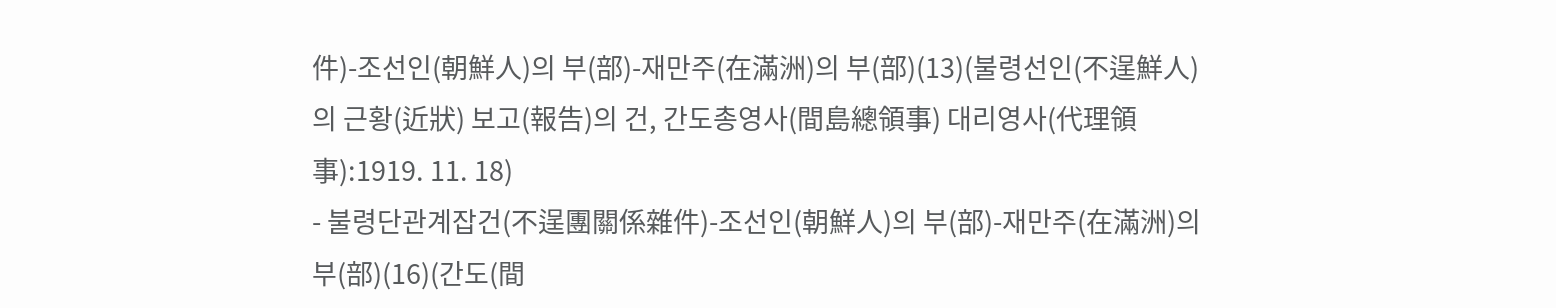件)-조선인(朝鮮人)의 부(部)-재만주(在滿洲)의 부(部)(13)(불령선인(不逞鮮人)의 근황(近狀) 보고(報告)의 건, 간도총영사(間島總領事) 대리영사(代理領事):1919. 11. 18)
- 불령단관계잡건(不逞團關係雜件)-조선인(朝鮮人)의 부(部)-재만주(在滿洲)의 부(部)(16)(간도(間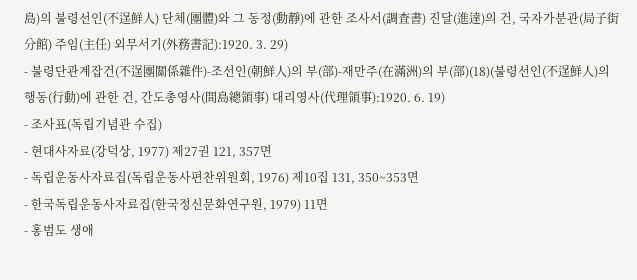島)의 불령선인(不逞鮮人) 단체(團體)와 그 동정(動靜)에 관한 조사서(調査書) 진달(進達)의 건, 국자가분관(局子街分館) 주임(主任) 외무서기(外務書記):1920. 3. 29)
- 불령단관계잡건(不逞團關係雜件)-조선인(朝鮮人)의 부(部)-재만주(在滿洲)의 부(部)(18)(불령선인(不逞鮮人)의 행동(行動)에 관한 건, 간도총영사(間島總領事) 대리영사(代理領事):1920. 6. 19)
- 조사표(독립기념관 수집)
- 현대사자료(강덕상, 1977) 제27권 121, 357면
- 독립운동사자료집(독립운동사편찬위원회, 1976) 제10집 131, 350~353면
- 한국독립운동사자료집(한국정신문화연구원, 1979) 11면
- 홍범도 생애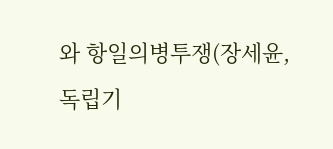와 항일의병투쟁(장세윤, 독립기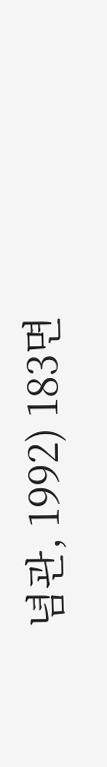념관, 1992) 183면